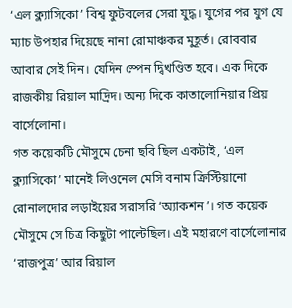‘এল ক্ল্যাসিকো’ বিশ্ব ফুটবলের সেরা যুদ্ধ। যুগের পর যুগ যে ম্যাচ উপহার দিয়েছে নানা রোমাঞ্চকর মুহূর্ত। রোববার আবার সেই দিন। যেদিন স্পেন দ্বিখণ্ডিত হবে। এক দিকে রাজকীয় রিয়াল মাদ্রিদ। অন্য দিকে কাতালোনিয়ার প্রিয় বার্সেলোনা।
গত কয়েকটি মৌসুমে চেনা ছবি ছিল একটাই, ‘এল ক্ল্যাসিকো’ মানেই লিওনেল মেসি বনাম ক্রিস্টিয়ানো রোনালদোর লড়াইয়ের সরাসরি ‘অ্যাকশন’। গত কয়েক মৌসুমে সে চিত্র কিছুটা পাল্টেছিল। এই মহারণে বার্সেলোনার ‘রাজপুত্র’ আর রিয়াল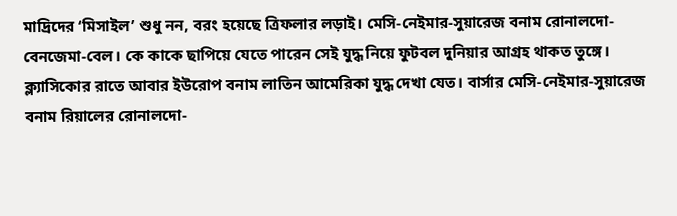মাদ্রিদের ‘মিসাইল’ শুধু নন, বরং হয়েছে ত্রিফলার লড়াই। মেসি-নেইমার-সুয়ারেজ বনাম রোনালদো-বেনজেমা-বেল। কে কাকে ছাপিয়ে যেতে পারেন সেই যুদ্ধ নিয়ে ফুটবল দুনিয়ার আগ্রহ থাকত তুঙ্গে। ক্ল্যাসিকোর রাতে আবার ইউরোপ বনাম লাতিন আমেরিকা যুদ্ধ দেখা যেত। বার্সার মেসি-নেইমার-সুয়ারেজ বনাম রিয়ালের রোনালদো-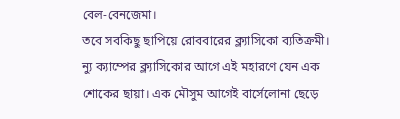বেল-বেনজেমা।
তবে সবকিছু ছাপিয়ে রোববারের ক্ল্যাসিকো ব্যতিক্রমী। ন্যু ক্যাম্পের ক্ল্যাসিকোর আগে এই মহারণে যেন এক শোকের ছায়া। এক মৌসুম আগেই বার্সেলোনা ছেড়ে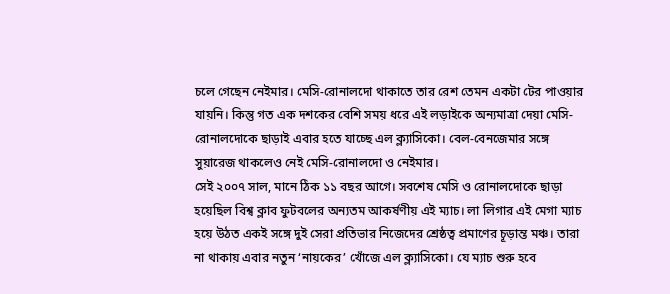চলে গেছেন নেইমার। মেসি-রোনালদো থাকাতে তার রেশ তেমন একটা টের পাওয়ার যায়নি। কিন্তু গত এক দশকের বেশি সময় ধরে এই লড়াইকে অন্যমাত্রা দেয়া মেসি-রোনালদোকে ছাড়াই এবার হতে যাচ্ছে এল ক্ল্যাসিকো। বেল-বেনজেমার সঙ্গে সুয়ারেজ থাকলেও নেই মেসি-রোনালদো ও নেইমার।
সেই ২০০৭ সাল, মানে ঠিক ১১ বছর আগে। সবশেষ মেসি ও রোনালদোকে ছাড়া হয়েছিল বিশ্ব ক্লাব ফুটবলের অন্যতম আকর্ষণীয় এই ম্যাচ। লা লিগার এই মেগা ম্যাচ হয়ে উঠত একই সঙ্গে দুই সেরা প্রতিভার নিজেদের শ্রেষ্ঠত্ব প্রমাণের চূড়ান্ত মঞ্চ। তারা না থাকায় এবার নতুন ‘নায়কের’ খোঁজে এল ক্ল্যাসিকো। যে ম্যাচ শুরু হবে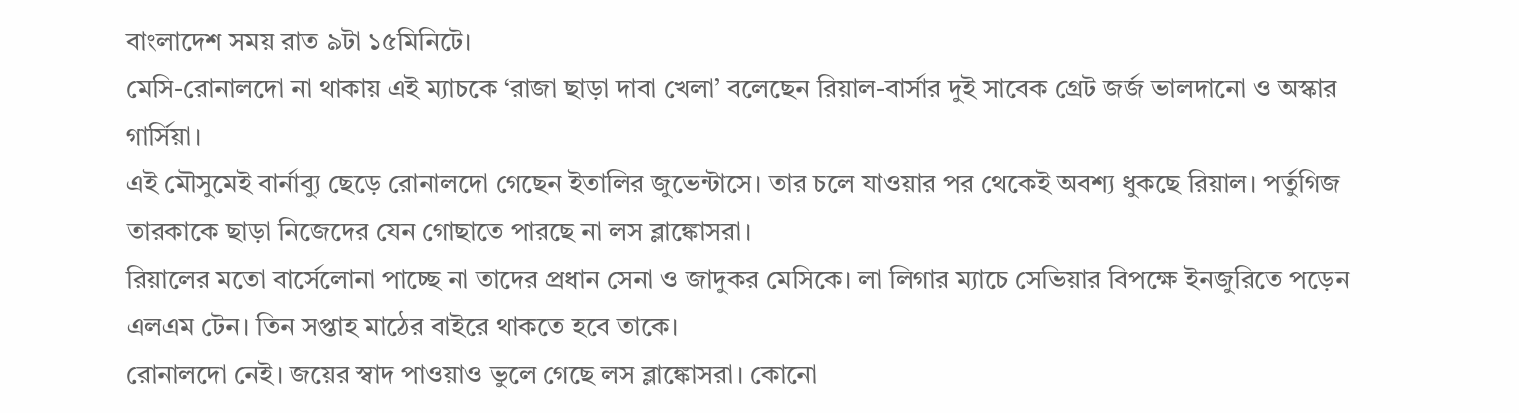বাংলাদেশ সময় রাত ৯টা ১৫মিনিটে।
মেসি-রোনালদো না থাকায় এই ম্যাচকে ‘রাজা ছাড়া দাবা খেলা’ বলেছেন রিয়াল-বার্সার দুই সাবেক গ্রেট জর্জ ভালদানো ও অস্কার গার্সিয়া।
এই মৌসুমেই বার্নাব্যু ছেড়ে রোনালদো গেছেন ইতালির জুভেন্টাসে। তার চলে যাওয়ার পর থেকেই অবশ্য ধুকছে রিয়াল। পর্তুগিজ তারকাকে ছাড়া নিজেদের যেন গোছাতে পারছে না লস ব্লাঙ্কোসরা।
রিয়ালের মতো বার্সেলোনা পাচ্ছে না তাদের প্রধান সেনা ও জাদুকর মেসিকে। লা লিগার ম্যাচে সেভিয়ার বিপক্ষে ইনজুরিতে পড়েন এলএম টেন। তিন সপ্তাহ মাঠের বাইরে থাকতে হবে তাকে।
রোনালদো নেই। জয়ের স্বাদ পাওয়াও ভুলে গেছে লস ব্লাঙ্কোসরা। কোনো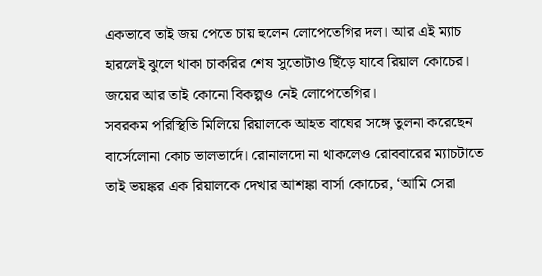একভাবে তাই জয় পেতে চায় হুলেন লোপেতেগির দল। আর এই ম্যাচ হারলেই ঝুলে থাকা চাকরির শেষ সুতোটাও ছিঁড়ে যাবে রিয়াল কোচের। জয়ের আর তাই কোনো বিকল্পও নেই লোপেতেগির।
সবরকম পরিস্থিতি মিলিয়ে রিয়ালকে আহত বাঘের সঙ্গে তুলনা করেছেন বার্সেলোনা কোচ ভালভার্দে। রোনালদো না থাকলেও রোববারের ম্যাচটাতে তাই ভয়ঙ্কর এক রিয়ালকে দেখার আশঙ্কা বার্সা কোচের, ‘আমি সেরা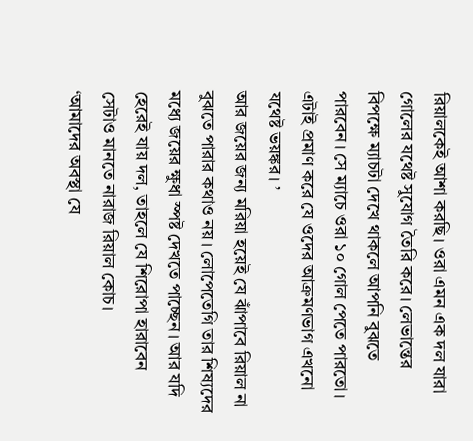রিয়ালকেই আশা করছি। ওরা এমন এক দল যারা গোলের যথেষ্ট সুযোগ তৈরি করে। লেভান্তের বিপক্ষে ম্যাচটা দেখে থাকলে আপনি বুঝতে পারবেন। সে ম্যাচে ওরা ১০ গোল পেতে পারতো। এটাই প্রমাণ করে যে ওদের আক্রমণভাগ এখনো যথেষ্ট ভয়ঙ্কর। ’
আর জয়ের জন্য মরিয়া হয়েই যে ঝাঁপাবে রিয়াল না বুঝতে পারার কথাও নয়। লোপেতেগি তার শিষ্যদের মধ্যে জয়ের ক্ষুধা স্পষ্ট দেখতে পাচ্ছেন। আর যদি হেরেই যায় দল, তাহলে যে শিরোপা হারাবেন সেটাও মানতে নারাজ রিয়াল কোচ।
‘আমাদের অবস্থা যে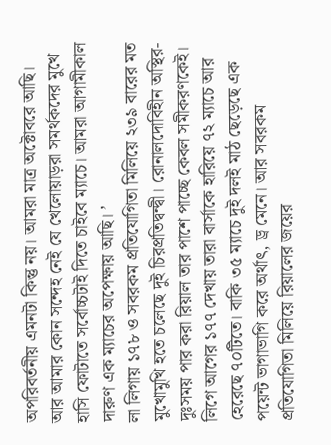অপরিবর্তনীয় এমনটা কিন্তু নয়। আমরা মাত্র অক্টোবরে আছি। আর আমার কোন সন্দেহ নেই যে খেলোয়াড়রা সমর্থকদের মুখে হাসি ফোটাতে সর্বোচ্চটাই দিতে চাইবে ম্যাচে। আমরা আগামীকাল দারুণ এক ম্যাচের অপেক্ষায় আছি। ’
লা লিগায় ১৭৮ ও সবরকম প্রতিযোগিতা মিলিয়ে ২৩৯ বারের মত মুখোমুখি হতে চলেছে দুই চিরপ্রতিদ্বন্দ্বী। রোনালদোবিহীন অস্থির-দুঃসময় পার করা রিয়াল তার পাশে পাচ্ছে কেবল সমীকরণকেই। লিগে আগের ১৭৭ দেখায় তারা বার্সাকে হারিয়ে ৭২ ম্যাচে আর হেরেছে ৭০টিতে। বাকি ৩৫ ম্যাচে দুই দলই মাঠ ছেড়েছে এক পয়েন্ট ভাগাভাগি করে অর্থাৎ, ড্র মেনে। আর সবরকম প্রতিযোগিতা মিলিয়ে রিয়ালের জয়ের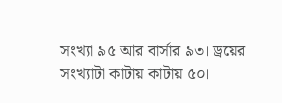সংখ্যা ৯৫ আর বার্সার ৯৩। ড্রয়ের সংখ্যাটা কাটায় কাটায় ৫০।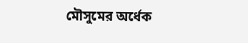মৌসুমের অর্ধেক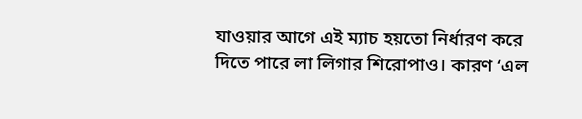যাওয়ার আগে এই ম্যাচ হয়তো নির্ধারণ করে দিতে পারে লা লিগার শিরোপাও। কারণ ‘এল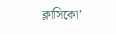ক্লাসিকো’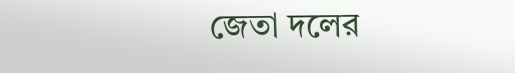জেতা দলের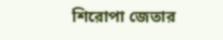শিরোপা জেতার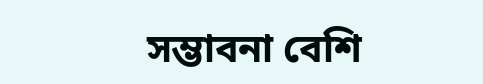সম্ভাবনা বেশি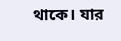থাকে। যার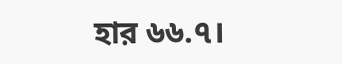হার ৬৬.৭।